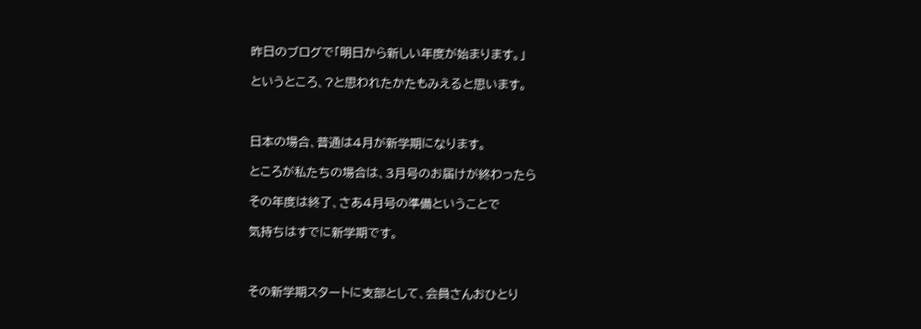昨日のブログで「明日から新しい年度が始まります。」

というところ、?と思われたかたもみえると思います。



日本の場合、普通は4月が新学期になります。

ところが私たちの場合は、3月号のお届けが終わったら

その年度は終了、さあ4月号の準備ということで

気持ちはすでに新学期です。



その新学期スタートに支部として、会員さんおひとり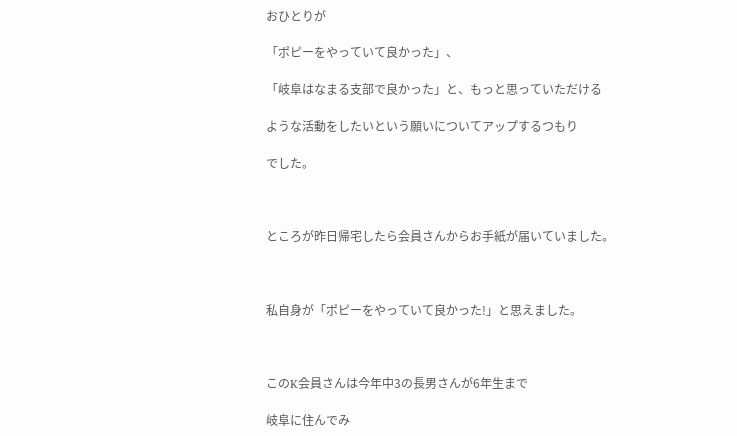おひとりが

「ポピーをやっていて良かった」、

「岐阜はなまる支部で良かった」と、もっと思っていただける

ような活動をしたいという願いについてアップするつもり

でした。



ところが昨日帰宅したら会員さんからお手紙が届いていました。



私自身が「ポピーをやっていて良かった!」と思えました。



このK会員さんは今年中3の長男さんが6年生まで

岐阜に住んでみ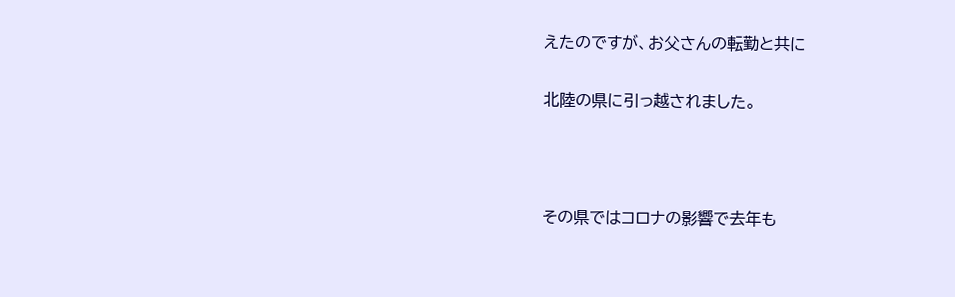えたのですが、お父さんの転勤と共に

北陸の県に引っ越されました。



その県ではコロナの影響で去年も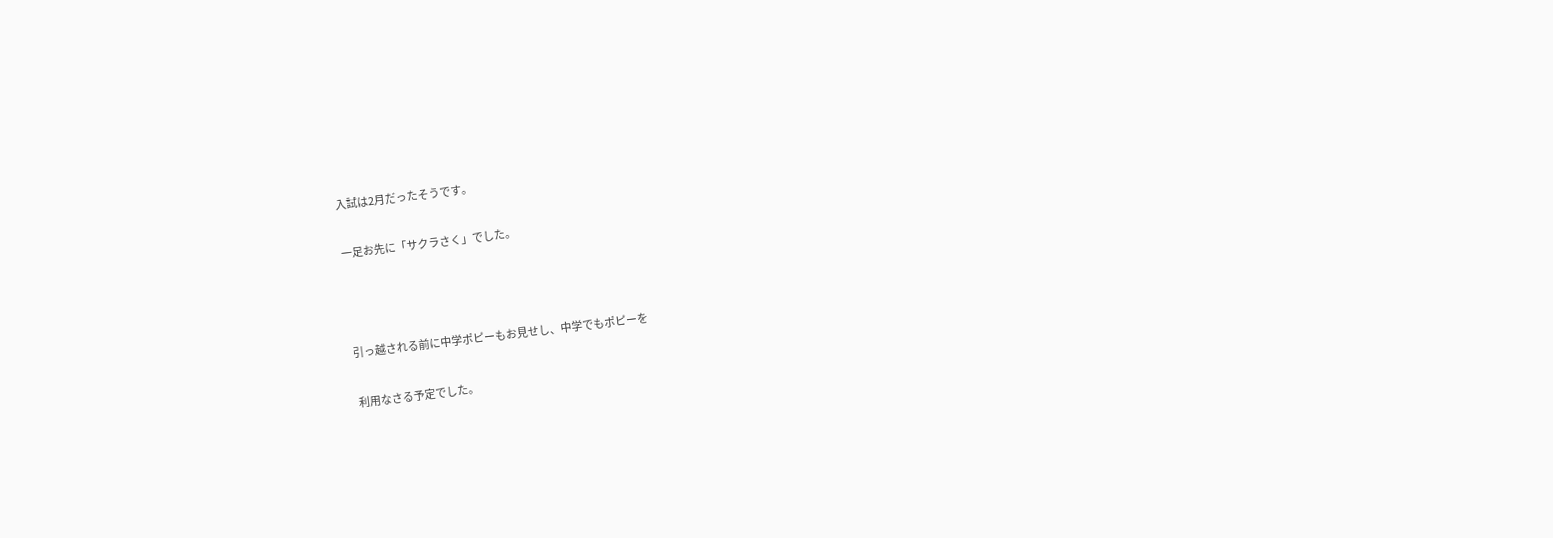入試は2月だったそうです。

一足お先に「サクラさく」でした。



引っ越される前に中学ポピーもお見せし、中学でもポピーを

利用なさる予定でした。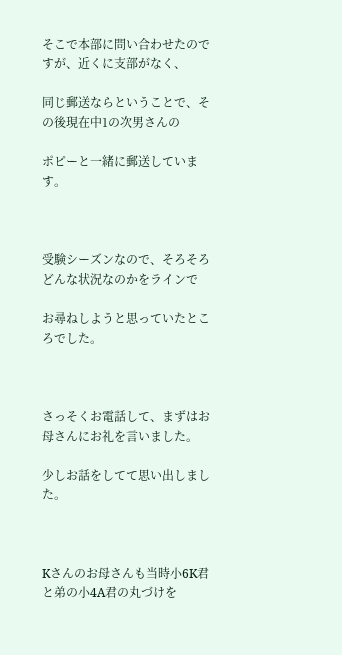そこで本部に問い合わせたのですが、近くに支部がなく、

同じ郵送ならということで、その後現在中1の次男さんの

ポピーと一緒に郵送しています。



受験シーズンなので、そろそろどんな状況なのかをラインで

お尋ねしようと思っていたところでした。



さっそくお電話して、まずはお母さんにお礼を言いました。

少しお話をしてて思い出しました。



Kさんのお母さんも当時小6K君と弟の小4A君の丸づけを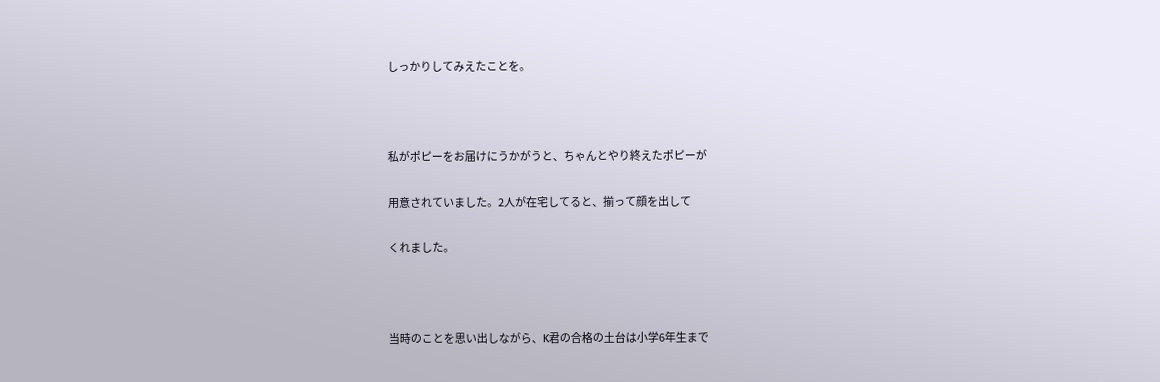しっかりしてみえたことを。



私がポピーをお届けにうかがうと、ちゃんとやり終えたポピーが

用意されていました。2人が在宅してると、揃って顔を出して

くれました。



当時のことを思い出しながら、K君の合格の土台は小学6年生まで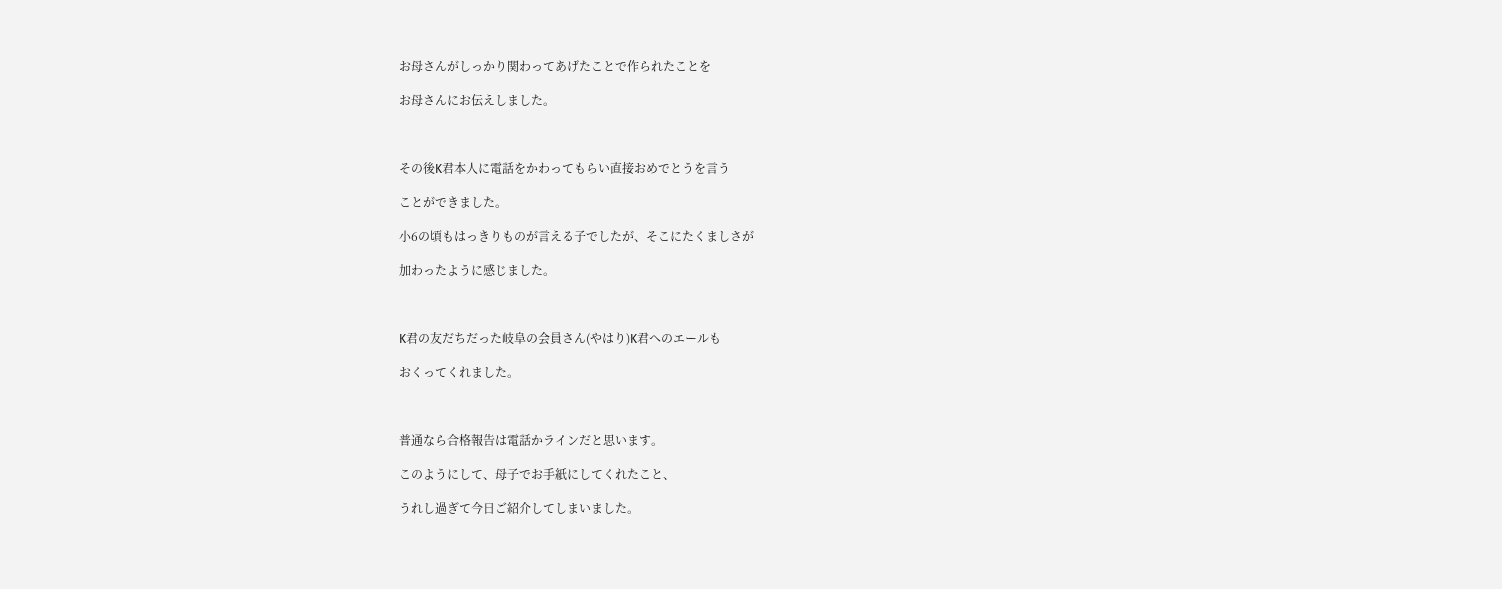お母さんがしっかり関わってあげたことで作られたことを

お母さんにお伝えしました。



その後K君本人に電話をかわってもらい直接おめでとうを言う

ことができました。

小6の頃もはっきりものが言える子でしたが、そこにたくましさが

加わったように感じました。



K君の友だちだった岐阜の会員さん(やはり)K君へのエールも

おくってくれました。



普通なら合格報告は電話かラインだと思います。

このようにして、母子でお手紙にしてくれたこと、

うれし過ぎて今日ご紹介してしまいました。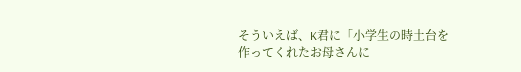そういえば、K君に「小学生の時土台を作ってくれたお母さんに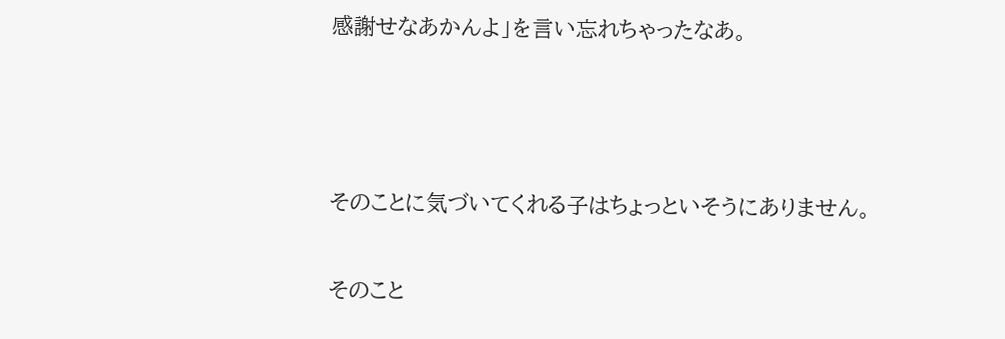感謝せなあかんよ」を言い忘れちゃったなあ。



そのことに気づいてくれる子はちょっといそうにありません。

そのこと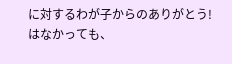に対するわが子からのありがとう!はなかっても、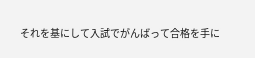それを基にして入試でがんばって合格を手に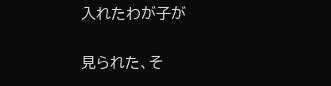入れたわが子が

見られた、そ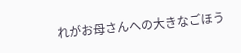れがお母さんへの大きなごほう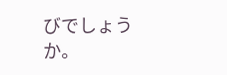びでしょうか。